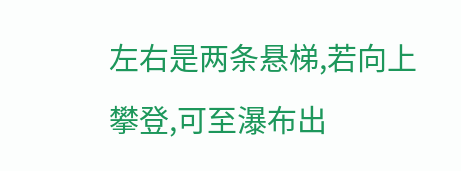左右是两条悬梯,若向上攀登,可至瀑布出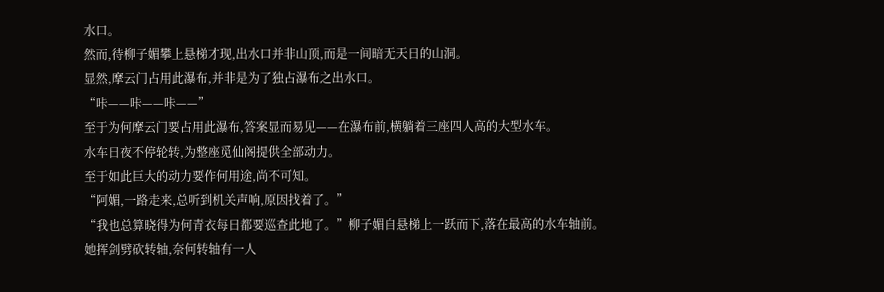水口。
然而,待柳子媚攀上悬梯才现,出水口并非山顶,而是一间暗无天日的山洞。
显然,摩云门占用此瀑布,并非是为了独占瀑布之出水口。
“咔——咔——咔——”
至于为何摩云门要占用此瀑布,答案显而易见——在瀑布前,横躺着三座四人高的大型水车。
水车日夜不停轮转,为整座觅仙阁提供全部动力。
至于如此巨大的动力要作何用途,尚不可知。
“阿媚,一路走来,总听到机关声响,原因找着了。”
“我也总算晓得为何青衣每日都要巡查此地了。”柳子媚自悬梯上一跃而下,落在最高的水车轴前。
她挥剑劈砍转轴,奈何转轴有一人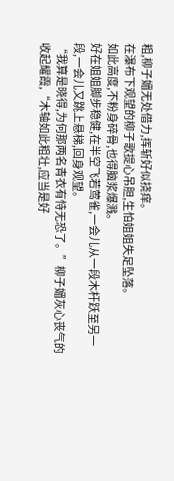粗,柳子媚无处借力,挥斩好似挠痒。
在瀑布下观望的柳子歌提心吊胆,生怕姐姐失足坠落。
如此高度,不粉身碎骨,也得脑浆爆溅。
好在姐姐脚步稳健,在半空飞若莺雀,一会儿从一段木杆跃至另一段,一会儿又跳上悬梯,回身观望。
“我算是晓得,为何那两名青衣有恃无恐了。”柳子媚灰心丧气的收起耀霞,“木轴如此粗壮,应当是好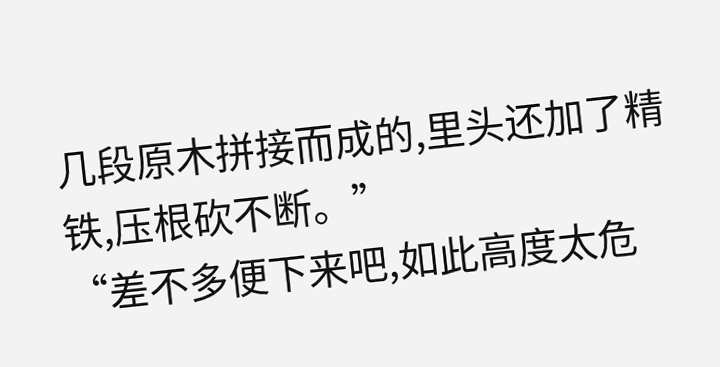几段原木拼接而成的,里头还加了精铁,压根砍不断。”
“差不多便下来吧,如此高度太危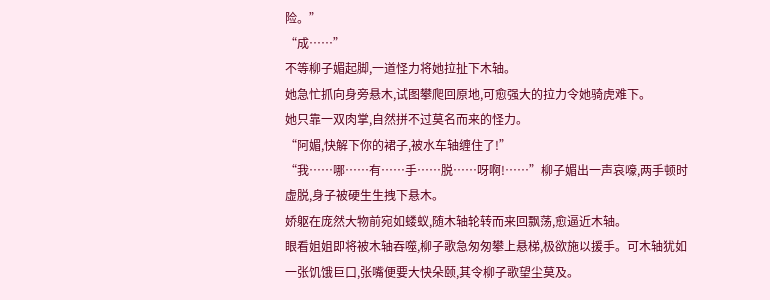险。”
“成……”
不等柳子媚起脚,一道怪力将她拉扯下木轴。
她急忙抓向身旁悬木,试图攀爬回原地,可愈强大的拉力令她骑虎难下。
她只靠一双肉掌,自然拼不过莫名而来的怪力。
“阿媚,快解下你的裙子,被水车轴缠住了!”
“我……哪……有……手……脱……呀啊!……”柳子媚出一声哀嚎,两手顿时虚脱,身子被硬生生拽下悬木。
娇躯在庞然大物前宛如蝼蚁,随木轴轮转而来回飘荡,愈逼近木轴。
眼看姐姐即将被木轴吞噬,柳子歌急匆匆攀上悬梯,极欲施以援手。可木轴犹如一张饥饿巨口,张嘴便要大快朵颐,其令柳子歌望尘莫及。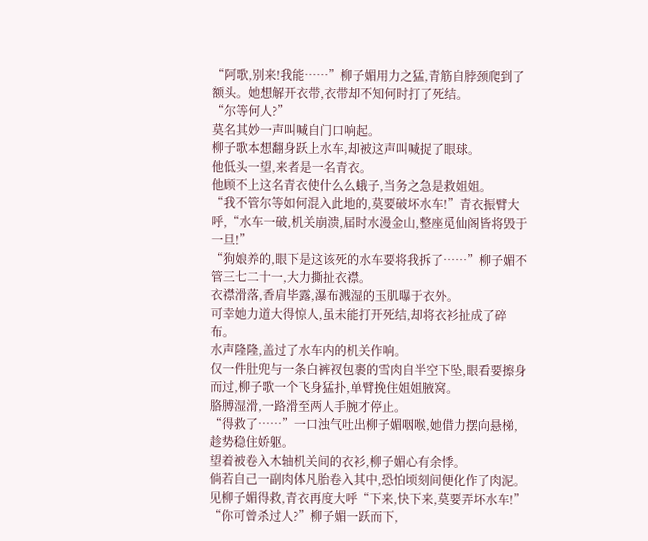“阿歌,别来!我能……”柳子媚用力之猛,青筋自脖颈爬到了额头。她想解开衣带,衣带却不知何时打了死结。
“尔等何人?”
莫名其妙一声叫喊自门口响起。
柳子歌本想翻身跃上水车,却被这声叫喊捉了眼球。
他低头一望,来者是一名青衣。
他顾不上这名青衣使什么么蛾子,当务之急是救姐姐。
“我不管尔等如何混入此地的,莫要破坏水车!”青衣振臂大呼,“水车一破,机关崩溃,届时水漫金山,整座觅仙阁皆将毁于一旦!”
“狗娘养的,眼下是这该死的水车要将我拆了……”柳子媚不管三七二十一,大力撕扯衣襟。
衣襟滑落,香肩毕露,瀑布溅湿的玉肌曝于衣外。
可幸她力道大得惊人,虽未能打开死结,却将衣衫扯成了碎布。
水声隆隆,盖过了水车内的机关作响。
仅一件肚兜与一条白裤衩包裹的雪肉自半空下坠,眼看要擦身而过,柳子歌一个飞身猛扑,单臂挽住姐姐腋窝。
胳膊湿滑,一路滑至两人手腕才停止。
“得救了……”一口浊气吐出柳子媚咽喉,她借力摆向悬梯,趁势稳住娇躯。
望着被卷入木轴机关间的衣衫,柳子媚心有余悸。
倘若自己一副肉体凡胎卷入其中,恐怕顷刻间便化作了肉泥。
见柳子媚得救,青衣再度大呼“下来,快下来,莫要弄坏水车!”
“你可曾杀过人?”柳子媚一跃而下,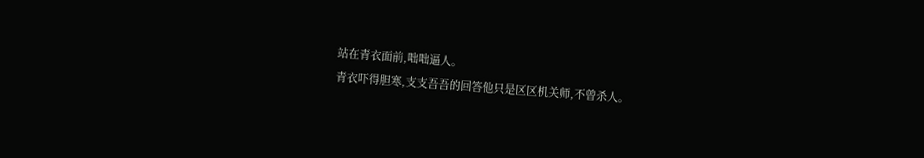站在青衣面前,咄咄逼人。
青衣吓得胆寒,支支吾吾的回答他只是区区机关师,不曾杀人。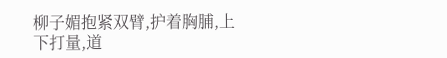柳子媚抱紧双臂,护着胸脯,上下打量,道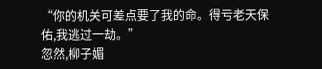“你的机关可差点要了我的命。得亏老天保佑,我逃过一劫。”
忽然,柳子媚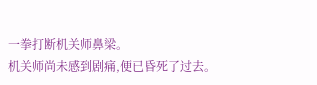一拳打断机关师鼻梁。
机关师尚未感到剧痛,便已昏死了过去。